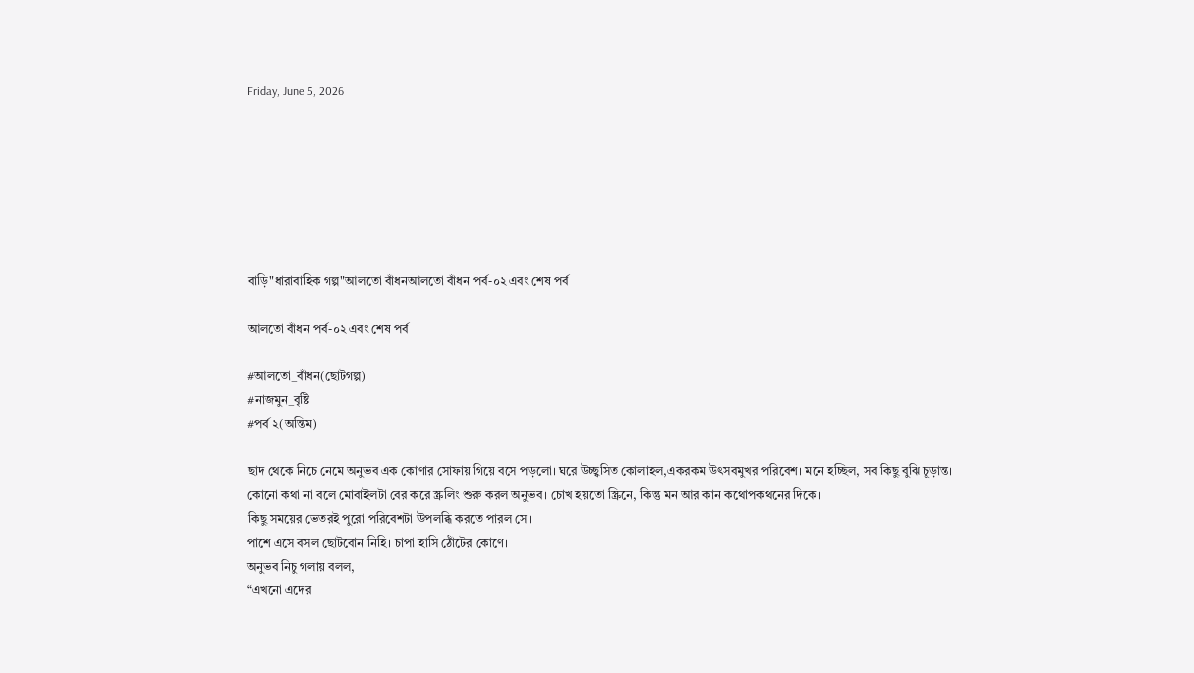Friday, June 5, 2026







বাড়ি"ধারাবাহিক গল্প"আলতো বাঁধনআলতো বাঁধন পর্ব-০২ এবং শেষ পর্ব

আলতো বাঁধন পর্ব-০২ এবং শেষ পর্ব

#আলতো_বাঁধন(ছোটগল্প)
#নাজমুন_বৃষ্টি
#পর্ব ২(অন্তিম)

ছাদ থেকে নিচে নেমে অনুভব এক কোণার সোফায় গিয়ে বসে পড়লো। ঘরে উচ্ছ্বসিত কোলাহল,একরকম উৎসবমুখর পরিবেশ। মনে হচ্ছিল, সব কিছু বুঝি চূড়ান্ত।
কোনো কথা না বলে মোবাইলটা বের করে স্ক্রলিং শুরু করল অনুভব। চোখ হয়তো স্ক্রিনে, কিন্তু মন আর কান কথোপকথনের দিকে।
কিছু সময়ের ভেতরই পুরো পরিবেশটা উপলব্ধি করতে পারল সে।
পাশে এসে বসল ছোটবোন নিহি। চাপা হাসি ঠোঁটের কোণে।
অনুভব নিচু গলায় বলল,
“এখনো এদের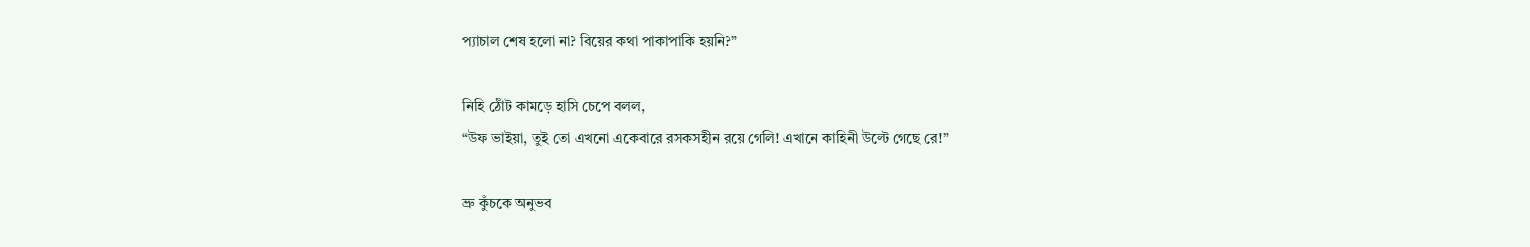প্যাচাল শেষ হলো না? বিয়ের কথা পাকাপাকি হয়নি?”

নিহি ঠোঁট কামড়ে হাসি চেপে বলল,
“উফ ভাইয়া, তুই তো এখনো একেবারে রসকসহীন রয়ে গেলি! এখানে কাহিনী উল্টে গেছে রে!”

ভ্রু কুঁচকে অনুভব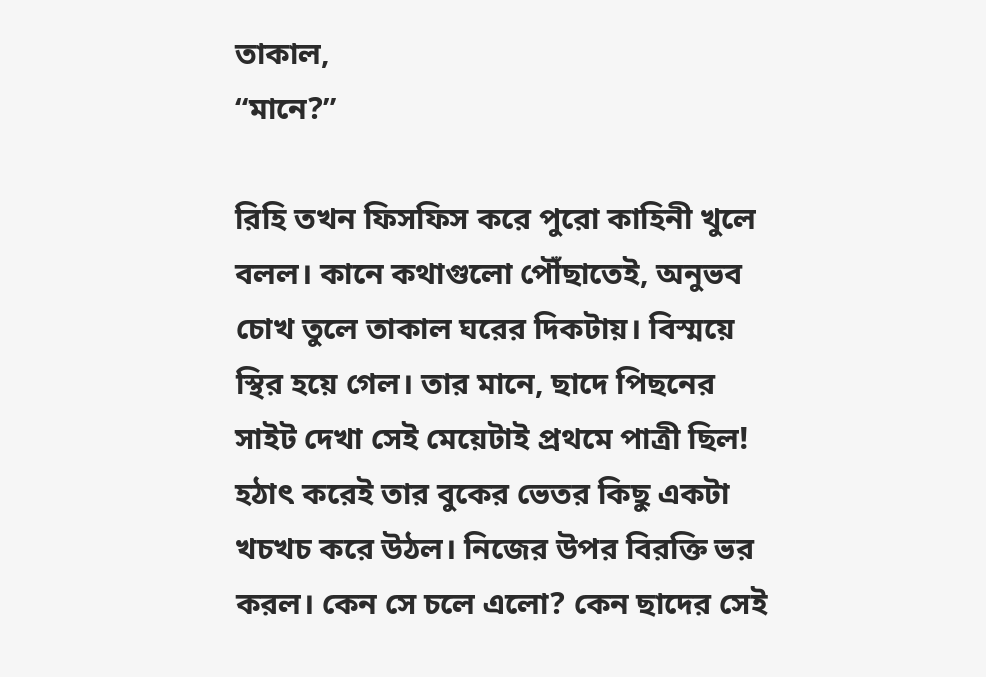তাকাল,
“মানে?”

রিহি তখন ফিসফিস করে পুরো কাহিনী খুলে বলল। কানে কথাগুলো পৌঁছাতেই, অনুভব চোখ তুলে তাকাল ঘরের দিকটায়। বিস্ময়ে স্থির হয়ে গেল। তার মানে, ছাদে পিছনের সাইট দেখা সেই মেয়েটাই প্রথমে পাত্রী ছিল!
হঠাৎ করেই তার বুকের ভেতর কিছু একটা খচখচ করে উঠল। নিজের উপর বিরক্তি ভর করল। কেন সে চলে এলো? কেন ছাদের সেই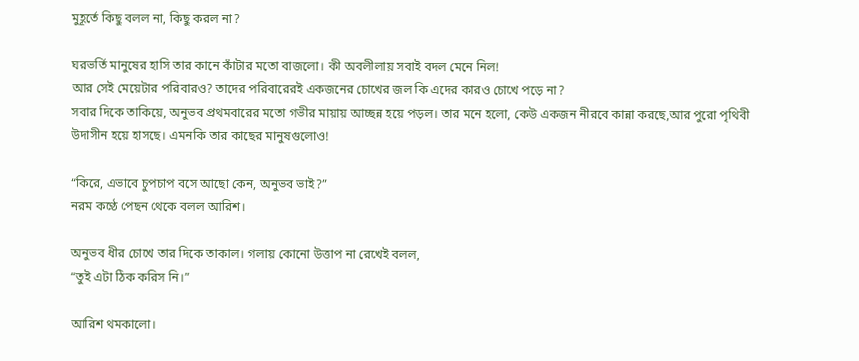মুহূর্তে কিছু বলল না, কিছু করল না?

ঘরভর্তি মানুষের হাসি তার কানে কাঁটার মতো বাজলো। কী অবলীলায় সবাই বদল মেনে নিল!
আর সেই মেয়েটার পরিবারও? তাদের পরিবারেরই একজনের চোখের জল কি এদের কারও চোখে পড়ে না?
সবার দিকে তাকিয়ে, অনুভব প্রথমবারের মতো গভীর মায়ায় আচ্ছন্ন হয়ে পড়ল। তার মনে হলো, কেউ একজন নীরবে কান্না করছে,আর পুরো পৃথিবী উদাসীন হয়ে হাসছে। এমনকি তার কাছের মানুষগুলোও!

“কিরে, এভাবে চুপচাপ বসে আছো কেন, অনুভব ভাই?”
নরম কণ্ঠে পেছন থেকে বলল আরিশ।

অনুভব ধীর চোখে তার দিকে তাকাল। গলায় কোনো উত্তাপ না রেখেই বলল,
“তুই এটা ঠিক করিস নি।”

আরিশ থমকালো।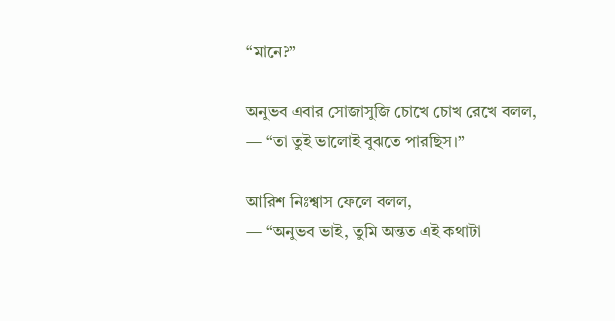“মানে?”

অনুভব এবার সোজাসুজি চোখে চোখ রেখে বলল,
— “তা তুই ভালোই বুঝতে পারছিস।”

আরিশ নিঃশ্বাস ফেলে বলল,
— “অনুভব ভাই, তুমি অন্তত এই কথাটা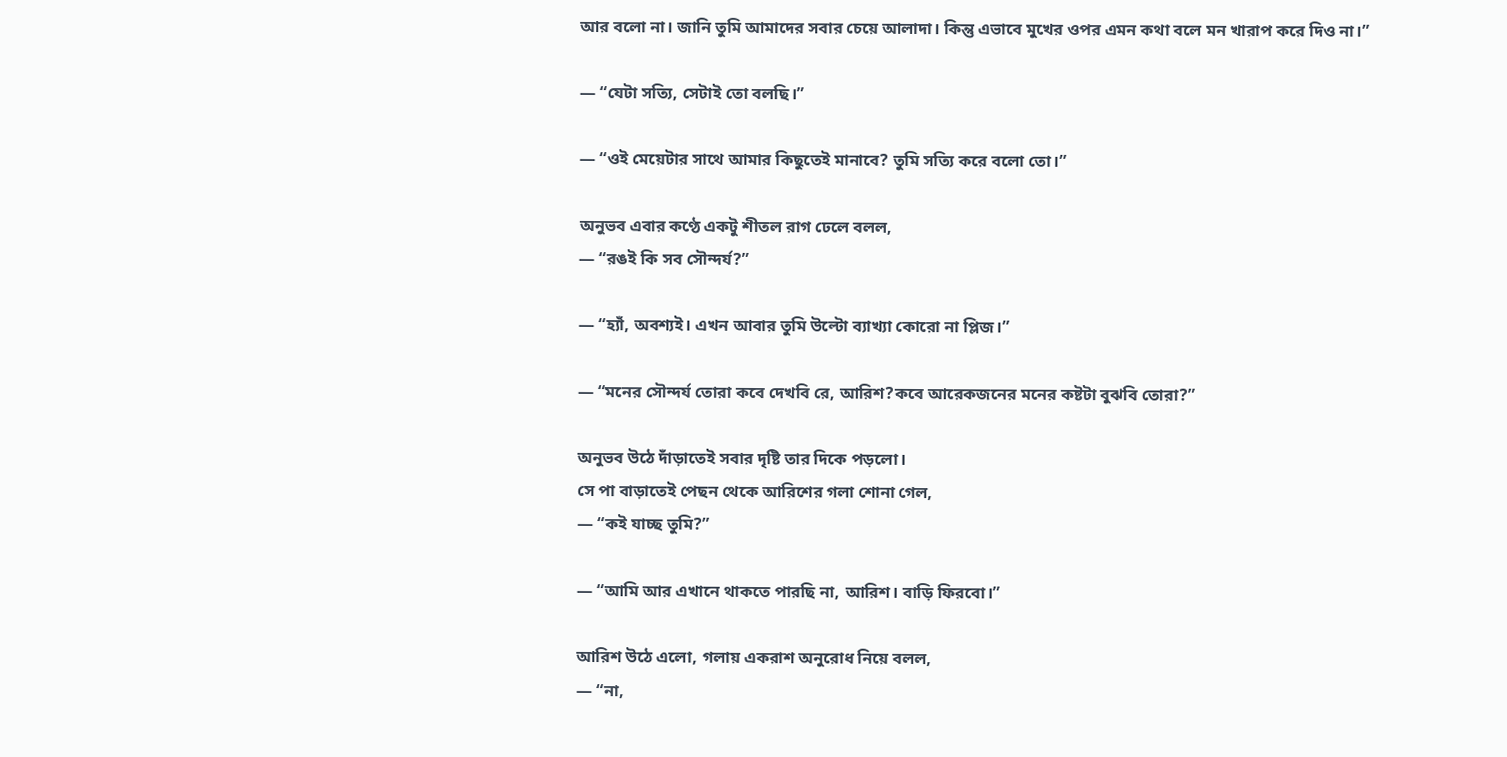আর বলো না। জানি তুমি আমাদের সবার চেয়ে আলাদা। কিন্তু এভাবে মুখের ওপর এমন কথা বলে মন খারাপ করে দিও না।”

— “যেটা সত্যি, সেটাই তো বলছি।”

— “ওই মেয়েটার সাথে আমার কিছুতেই মানাবে? তুমি সত্যি করে বলো তো।”

অনুভব এবার কণ্ঠে একটু শীতল রাগ ঢেলে বলল,
— “রঙই কি সব সৌন্দর্য?”

— “হ্যাঁ, অবশ্যই। এখন আবার তুমি উল্টো ব্যাখ্যা কোরো না প্লিজ।”

— “মনের সৌন্দর্য তোরা কবে দেখবি রে, আরিশ?কবে আরেকজনের মনের কষ্টটা বুঝবি তোরা?”

অনুভব উঠে দাঁড়াতেই সবার দৃষ্টি তার দিকে পড়লো।
সে পা বাড়াতেই পেছন থেকে আরিশের গলা শোনা গেল,
— “কই যাচ্ছ তুমি?”

— “আমি আর এখানে থাকতে পারছি না, আরিশ। বাড়ি ফিরবো।”

আরিশ উঠে এলো, গলায় একরাশ অনুরোধ নিয়ে বলল,
— “না,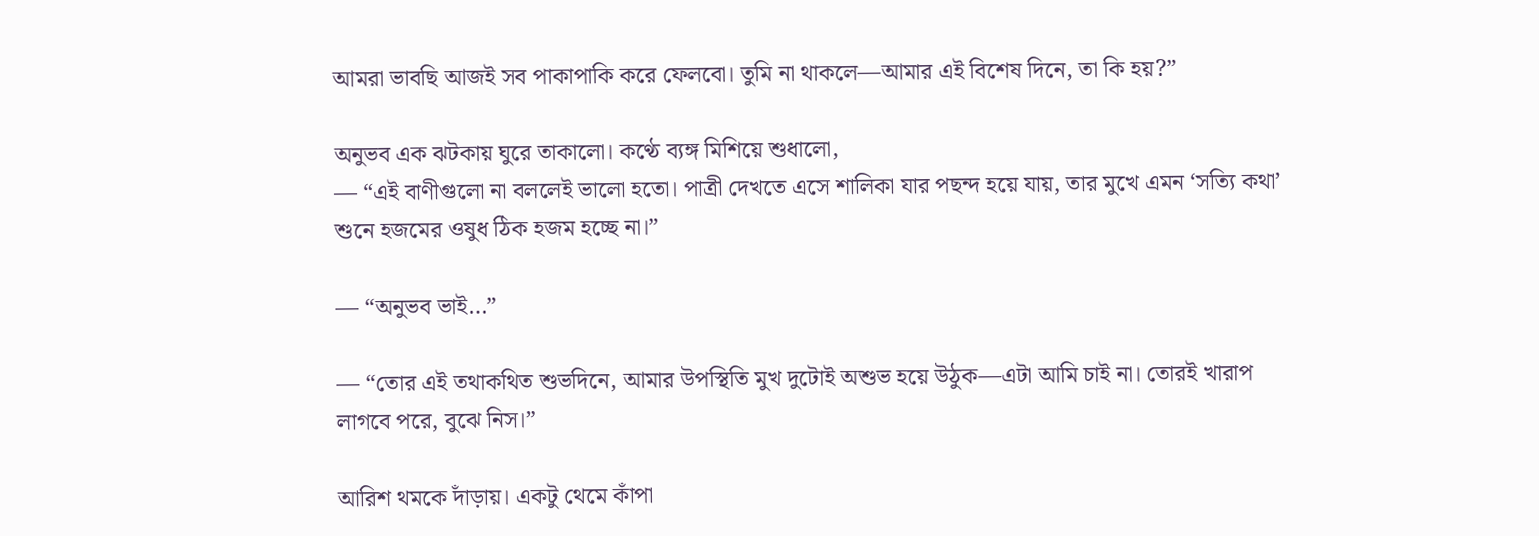আমরা ভাবছি আজই সব পাকাপাকি করে ফেলবো। তুমি না থাকলে—আমার এই বিশেষ দিনে, তা কি হয়?”

অনুভব এক ঝটকায় ঘুরে তাকালো। কণ্ঠে ব্যঙ্গ মিশিয়ে শুধালো,
— “এই বাণীগুলো না বললেই ভালো হতো। পাত্রী দেখতে এসে শালিকা যার পছন্দ হয়ে যায়, তার মুখে এমন ‘সত্যি কথা’ শুনে হজমের ওষুধ ঠিক হজম হচ্ছে না।”

— “অনুভব ভাই…”

— “তোর এই তথাকথিত শুভদিনে, আমার উপস্থিতি মুখ দুটোই অশুভ হয়ে উঠুক—এটা আমি চাই না। তোরই খারাপ লাগবে পরে, বুঝে নিস।”

আরিশ থমকে দাঁড়ায়। একটু থেমে কাঁপা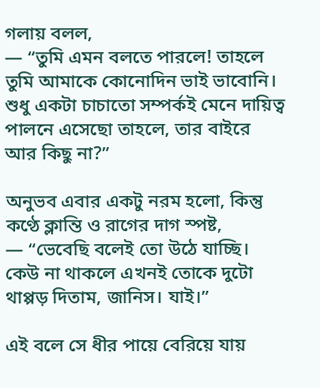গলায় বলল,
— “তুমি এমন বলতে পারলে! তাহলে তুমি আমাকে কোনোদিন ভাই ভাবোনি। শুধু একটা চাচাতো সম্পর্কই মেনে দায়িত্ব পালনে এসেছো তাহলে, তার বাইরে আর কিছু না?”

অনুভব এবার একটু নরম হলো, কিন্তু কণ্ঠে ক্লান্তি ও রাগের দাগ স্পষ্ট,
— “ভেবেছি বলেই তো উঠে যাচ্ছি। কেউ না থাকলে এখনই তোকে দুটো থাপ্পড় দিতাম, জানিস। যাই।”

এই বলে সে ধীর পায়ে বেরিয়ে যায়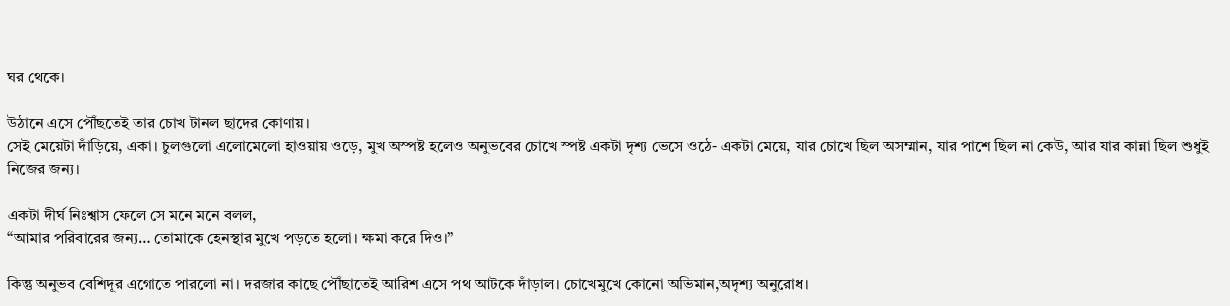ঘর থেকে।

উঠানে এসে পৌঁছতেই তার চোখ টানল ছাদের কোণায়।
সেই মেয়েটা দাঁড়িয়ে, একা। চুলগুলো এলোমেলো হাওয়ায় ওড়ে, মুখ অস্পষ্ট হলেও অনুভবের চোখে স্পষ্ট একটা দৃশ্য ভেসে ওঠে- একটা মেয়ে, যার চোখে ছিল অসম্মান, যার পাশে ছিল না কেউ, আর যার কান্না ছিল শুধুই নিজের জন্য।

একটা দীর্ঘ নিঃশ্বাস ফেলে সে মনে মনে বলল,
“আমার পরিবারের জন্য… তোমাকে হেনস্থার মুখে পড়তে হলো। ক্ষমা করে দিও।”

কিন্তু অনুভব বেশিদূর এগোতে পারলো না। দরজার কাছে পৌঁছাতেই আরিশ এসে পথ আটকে দাঁড়াল। চোখেমুখে কোনো অভিমান,অদৃশ্য অনুরোধ।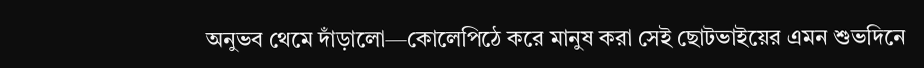অনুভব থেমে দাঁড়ালো—কোলেপিঠে করে মানুষ করা সেই ছোটভাইয়ের এমন শুভদিনে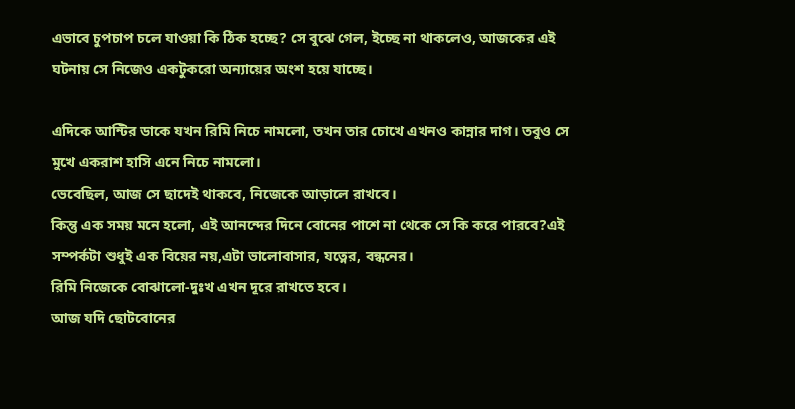এভাবে চুপচাপ চলে যাওয়া কি ঠিক হচ্ছে? সে বুঝে গেল, ইচ্ছে না থাকলেও, আজকের এই ঘটনায় সে নিজেও একটুকরো অন্যায়ের অংশ হয়ে যাচ্ছে।

এদিকে আন্টির ডাকে যখন রিমি নিচে নামলো, তখন তার চোখে এখনও কান্নার দাগ। তবুও সে মুখে একরাশ হাসি এনে নিচে নামলো।
ভেবেছিল, আজ সে ছাদেই থাকবে, নিজেকে আড়ালে রাখবে।
কিন্তু এক সময় মনে হলো, এই আনন্দের দিনে বোনের পাশে না থেকে সে কি করে পারবে?এই সম্পর্কটা শুধুই এক বিয়ের নয়,এটা ভালোবাসার, যত্নের, বন্ধনের।
রিমি নিজেকে বোঝালো-দুঃখ এখন দূরে রাখতে হবে।
আজ যদি ছোটবোনের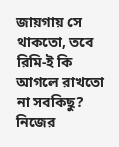জায়গায় সে থাকতো, তবে রিমি-ই কি আগলে রাখতো না সবকিছু?
নিজের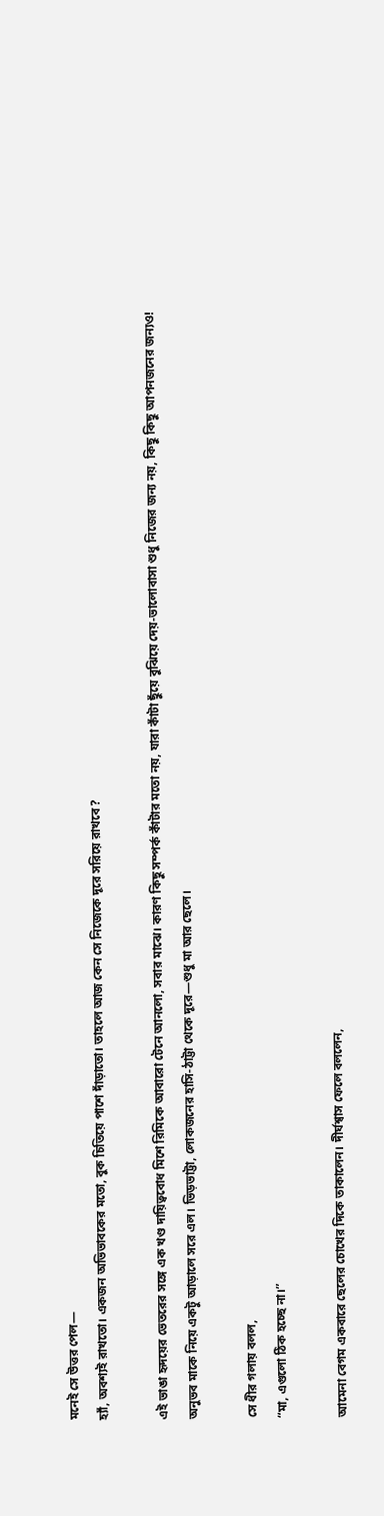মনেই সে উত্তর পেল—
হ্যাঁ, অবশ্যই রাখতো। একজন অভিভাবকের মতো, বুক চিতিয়ে পাশে দাঁড়াতো। তাহলে আজ কেন সে নিজেকে দূরে সরিয়ে রাখবে?

এই ভাঙা হৃদয়ের ভেতরের সঙ্গে এক খণ্ড দায়িত্ববোধ মিশে রিমিকে আবারো টেনে আনলো, সবার মাঝে। কারণ কিছু সম্পর্ক কাঁটার মতো নয়, যারা কাঁটা ছুঁয়ে বুঝিয়ে দেয়-ভালোবাসা শুধু নিজের জন্য নয়, কিছু কিছু আপনজনের জন্যও!
অনুভব মাকে নিয়ে একটু আড়ালে সরে এল। ভিড়ভাট্টা, লোকজনের হাসি-ঠাট্টা থেকে দূরে—শুধু মা আর ছেলে।

সে ধীর গলায় বলল,
“মা, এগুলো ঠিক হচ্ছে না।”

আমেনা বেগম একবারে ছেলের চোখের দিকে তাকালেন। দীর্ঘশ্বাস ফেলে বললেন,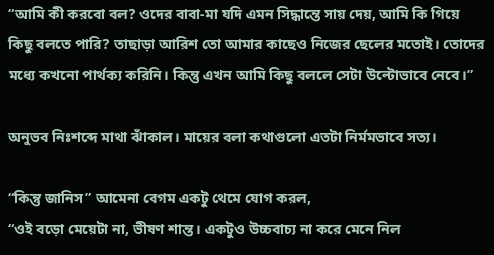“আমি কী করবো বল? ওদের বাবা-মা যদি এমন সিদ্ধান্তে সায় দেয়, আমি কি গিয়ে কিছু বলতে পারি? তাছাড়া আরিশ তো আমার কাছেও নিজের ছেলের মতোই। তোদের মধ্যে কখনো পার্থক্য করিনি। কিন্তু এখন আমি কিছু বললে সেটা উল্টোভাবে নেবে।”

অনুভব নিঃশব্দে মাথা ঝাঁকাল। মায়ের বলা কথাগুলো এতটা নির্মমভাবে সত্য।

“কিন্তু জানিস” আমেনা বেগম একটু থেমে যোগ করল,
“ওই বড়ো মেয়েটা না, ভীষণ শান্ত। একটুও উচ্চবাচ্য না করে মেনে নিল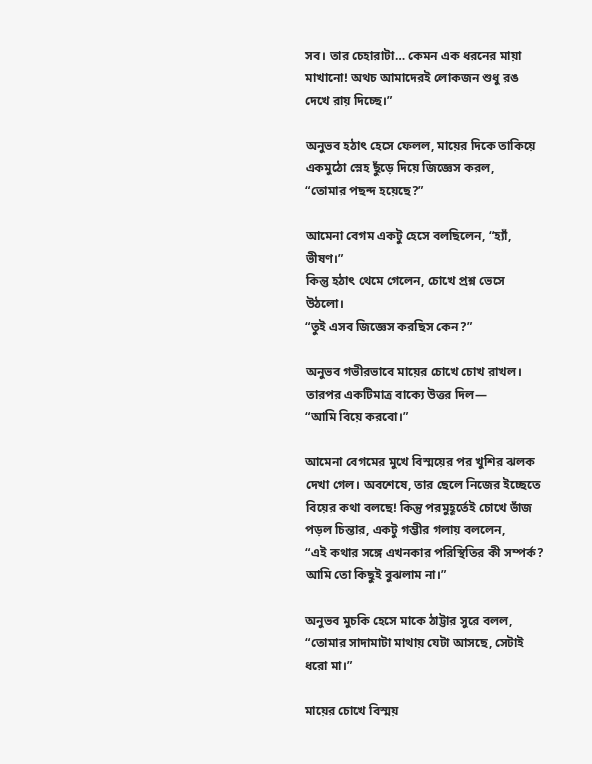সব। তার চেহারাটা… কেমন এক ধরনের মায়া মাখানো! অথচ আমাদেরই লোকজন শুধু রঙ দেখে রায় দিচ্ছে।”

অনুভব হঠাৎ হেসে ফেলল, মায়ের দিকে তাকিয়ে একমুঠো স্নেহ ছুঁড়ে দিয়ে জিজ্ঞেস করল,
“তোমার পছন্দ হয়েছে?”

আমেনা বেগম একটু হেসে বলছিলেন, “হ্যাঁ, ভীষণ।”
কিন্তু হঠাৎ থেমে গেলেন, চোখে প্রশ্ন ভেসে উঠলো।
“তুই এসব জিজ্ঞেস করছিস কেন?”

অনুভব গভীরভাবে মায়ের চোখে চোখ রাখল।
তারপর একটিমাত্র বাক্যে উত্তর দিল—
“আমি বিয়ে করবো।”

আমেনা বেগমের মুখে বিস্ময়ের পর খুশির ঝলক দেখা গেল। অবশেষে, তার ছেলে নিজের ইচ্ছেতে বিয়ের কথা বলছে! কিন্তু পরমুহূর্তেই চোখে ভাঁজ পড়ল চিন্তার, একটু গম্ভীর গলায় বললেন,
“এই কথার সঙ্গে এখনকার পরিস্থিতির কী সম্পর্ক? আমি তো কিছুই বুঝলাম না।”

অনুভব মুচকি হেসে মাকে ঠাট্টার সুরে বলল,
“তোমার সাদামাটা মাথায় যেটা আসছে, সেটাই ধরো মা।”

মায়ের চোখে বিস্ময়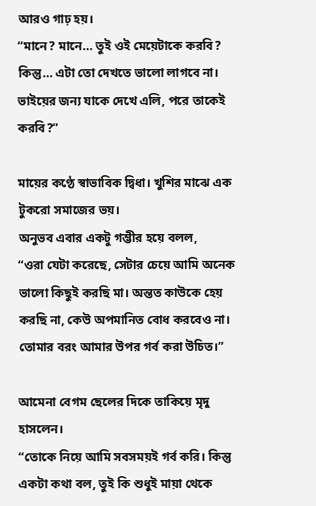আরও গাঢ় হয়।
“মানে? মানে… তুই ওই মেয়েটাকে করবি? কিন্তু… এটা তো দেখতে ভালো লাগবে না। ভাইয়ের জন্য যাকে দেখে এলি, পরে তাকেই করবি?”

মায়ের কণ্ঠে স্বাভাবিক দ্বিধা। খুশির মাঝে এক টুকরো সমাজের ভয়।
অনুভব এবার একটু গম্ভীর হয়ে বলল,
“ওরা যেটা করেছে, সেটার চেয়ে আমি অনেক ভালো কিছুই করছি মা। অন্তত কাউকে হেয় করছি না, কেউ অপমানিত বোধ করবেও না। তোমার বরং আমার উপর গর্ব করা উচিত।”

আমেনা বেগম ছেলের দিকে তাকিয়ে মৃদু হাসলেন।
“তোকে নিয়ে আমি সবসময়ই গর্ব করি। কিন্তু একটা কথা বল, তুই কি শুধুই মায়া থেকে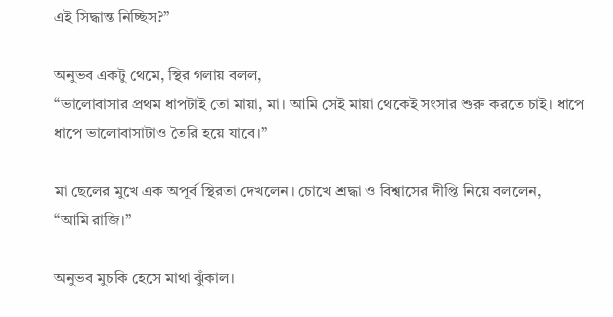এই সিদ্ধান্ত নিচ্ছিস?”

অনুভব একটু থেমে, স্থির গলায় বলল,
“ভালোবাসার প্রথম ধাপটাই তো মায়া, মা। আমি সেই মায়া থেকেই সংসার শুরু করতে চাই। ধাপে ধাপে ভালোবাসাটাও তৈরি হয়ে যাবে।”

মা ছেলের মুখে এক অপূর্ব স্থিরতা দেখলেন। চোখে শ্রদ্ধা ও বিশ্বাসের দীপ্তি নিয়ে বললেন,
“আমি রাজি।”

অনুভব মুচকি হেসে মাথা ঝুঁকাল।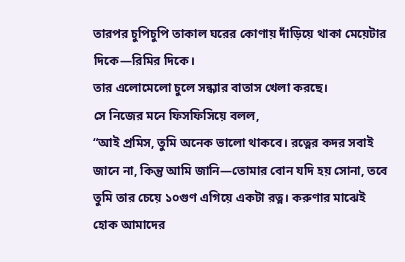তারপর চুপিচুপি তাকাল ঘরের কোণায় দাঁড়িয়ে থাকা মেয়েটার দিকে—রিমির দিকে।
তার এলোমেলো চুলে সন্ধ্যার বাতাস খেলা করছে।
সে নিজের মনে ফিসফিসিয়ে বলল,
“আই প্রমিস, তুমি অনেক ভালো থাকবে। রত্নের কদর সবাই জানে না, কিন্তু আমি জানি—তোমার বোন যদি হয় সোনা, তবে তুমি তার চেয়ে ১০গুণ এগিয়ে একটা রত্ন। করুণার মাঝেই হোক আমাদের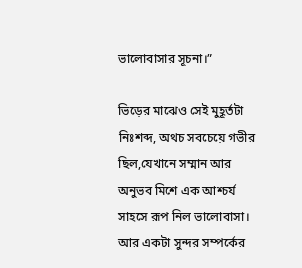ভালোবাসার সূচনা।”

ভিড়ের মাঝেও সেই মুহূর্তটা নিঃশব্দ, অথচ সবচেয়ে গভীর ছিল,যেখানে সম্মান আর অনুভব মিশে এক আশ্চর্য সাহসে রূপ নিল ভালোবাসা। আর একটা সুন্দর সম্পর্কের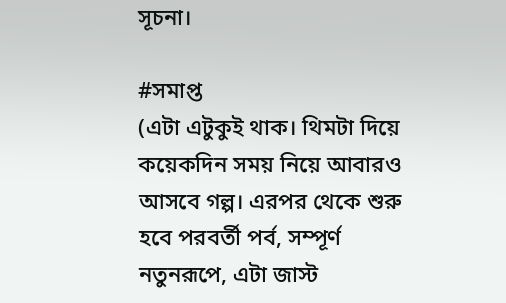সূচনা।

#সমাপ্ত
(এটা এটুকুই থাক। থিমটা দিয়ে কয়েকদিন সময় নিয়ে আবারও আসবে গল্প। এরপর থেকে শুরু হবে পরবর্তী পর্ব, সম্পূর্ণ নতুনরূপে, এটা জাস্ট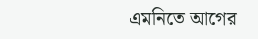এমনিতে আগের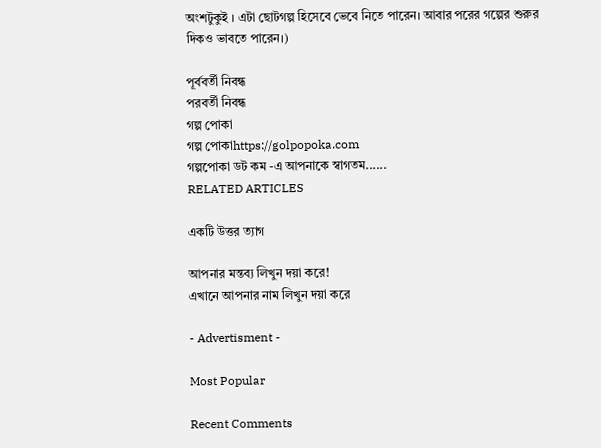অংশটুকুই । এটা ছোটগল্প হিসেবে ভেবে নিতে পারেন। আবার পরের গল্পের শুরুর দিকও ভাবতে পারেন।)

পূর্ববর্তী নিবন্ধ
পরবর্তী নিবন্ধ
গল্প পোকা
গল্প পোকাhttps://golpopoka.com
গল্পপোকা ডট কম -এ আপনাকে স্বাগতম......
RELATED ARTICLES

একটি উত্তর ত্যাগ

আপনার মন্তব্য লিখুন দয়া করে!
এখানে আপনার নাম লিখুন দয়া করে

- Advertisment -

Most Popular

Recent Comments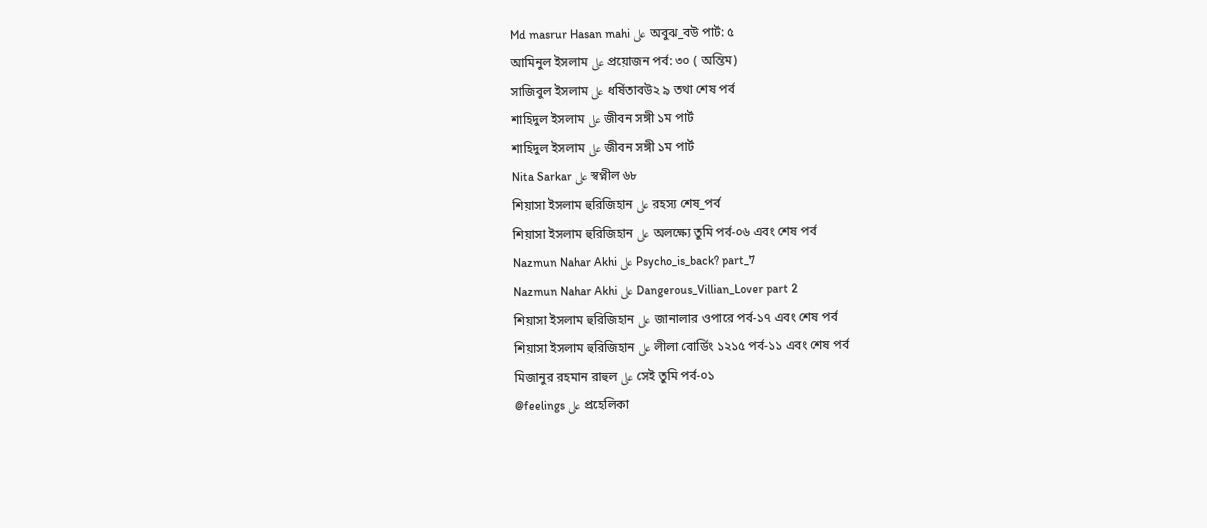Md masrur Hasan mahi على অবুঝ_বউ পার্ট: ৫
আমিনুল ইসলাম على প্রয়োজন পর্ব: ৩০ ( অন্তিম)
সাজিবুল ইসলাম على ধর্ষিতাবউ২ ৯ তথা শেষ পর্ব
শাহিদুল ইসলাম على জীবন সঙ্গী ১ম পার্ট
শাহিদুল ইসলাম على জীবন সঙ্গী ১ম পার্ট
Nita Sarkar على স্বপ্নীল ৬৮
শিয়াসা ইসলাম হুরিজিহান على রহস্য শেষ_পর্ব
শিয়াসা ইসলাম হুরিজিহান على অলক্ষ্যে তুমি পর্ব-০৬ এবং শেষ পর্ব
Nazmun Nahar Akhi على Psycho_is_back? part_7
Nazmun Nahar Akhi على Dangerous_Villian_Lover part 2
শিয়াসা ইসলাম হুরিজিহান على জানালার ওপারে পর্ব-১৭ এবং শেষ পর্ব
শিয়াসা ইসলাম হুরিজিহান على লীলা বোর্ডিং ১২১৫ পর্ব-১১ এবং শেষ পর্ব
মিজানুর রহমান রাহুল على সেই তুমি পর্ব-০১
@feelings على প্রহেলিকা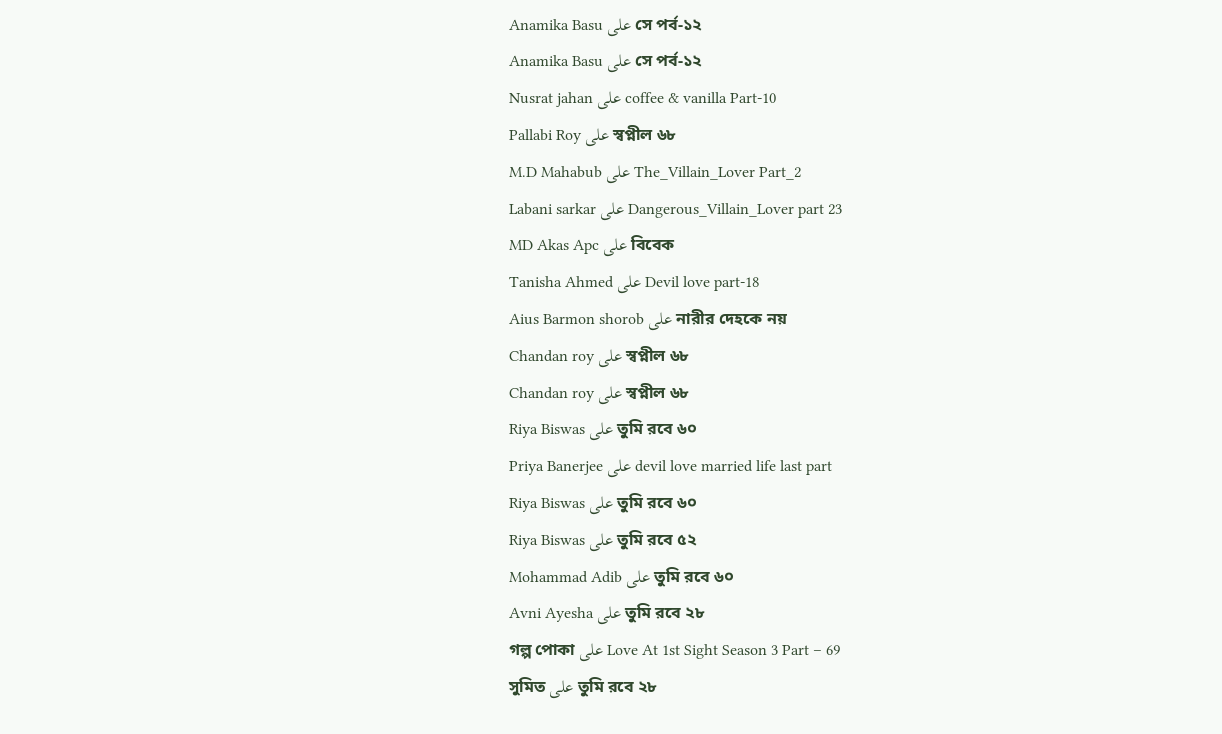Anamika Basu على সে পর্ব-১২
Anamika Basu على সে পর্ব-১২
Nusrat jahan على coffee & vanilla Part-10
Pallabi Roy على স্বপ্নীল ৬৮
M.D Mahabub على The_Villain_Lover Part_2
Labani sarkar على Dangerous_Villain_Lover part 23
MD Akas Apc على বিবেক
Tanisha Ahmed على Devil love part-18
Aius Barmon shorob على নারীর দেহকে নয়
Chandan roy على স্বপ্নীল ৬৮
Chandan roy على স্বপ্নীল ৬৮
Riya Biswas على তুমি রবে ৬০
Priya Banerjee على devil love married life last part
Riya Biswas على তুমি রবে ৬০
Riya Biswas على তুমি রবে ৫২
Mohammad Adib على তুমি রবে ৬০
Avni Ayesha على তুমি রবে ২৮
গল্প পোকা على Love At 1st Sight Season 3 Part – 69
সুমিত على তুমি রবে ২৮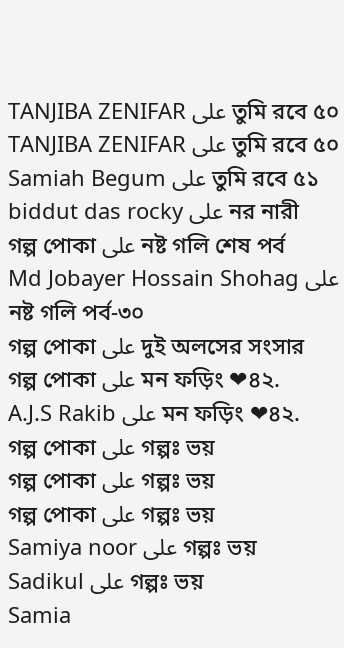TANJIBA ZENIFAR على তুমি রবে ৫০
TANJIBA ZENIFAR على তুমি রবে ৫০
Samiah Begum على তুমি রবে ৫১
biddut das rocky على নর নারী
গল্প পোকা على নষ্ট গলি শেষ পর্ব
Md Jobayer Hossain Shohag على নষ্ট গলি পর্ব-৩০
গল্প পোকা على দুই অলসের সংসার
গল্প পোকা على মন ফড়িং ❤৪২.
A.J.S Rakib على মন ফড়িং ❤৪২.
গল্প পোকা على গল্পঃ ভয়
গল্প পোকা على গল্পঃ ভয়
গল্প পোকা على গল্পঃ ভয়
Samiya noor على গল্পঃ ভয়
Sadikul على গল্পঃ ভয়
Samia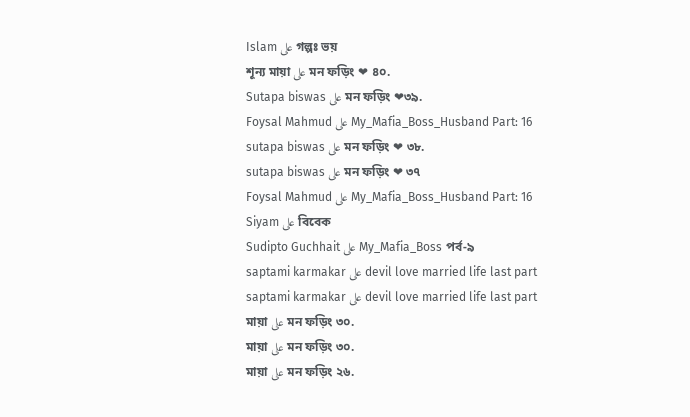Islam على গল্পঃ ভয়
শূন্য মায়া على মন ফড়িং ❤ ৪০.
Sutapa biswas على মন ফড়িং ❤৩৯.
Foysal Mahmud على My_Mafia_Boss_Husband Part: 16
sutapa biswas على মন ফড়িং ❤ ৩৮.
sutapa biswas على মন ফড়িং ❤ ৩৭
Foysal Mahmud على My_Mafia_Boss_Husband Part: 16
Siyam على বিবেক
Sudipto Guchhait على My_Mafia_Boss পর্ব-৯
saptami karmakar على devil love married life last part
saptami karmakar على devil love married life last part
মায়া على মন ফড়িং ৩০.
মায়া على মন ফড়িং ৩০.
মায়া على মন ফড়িং ২৬.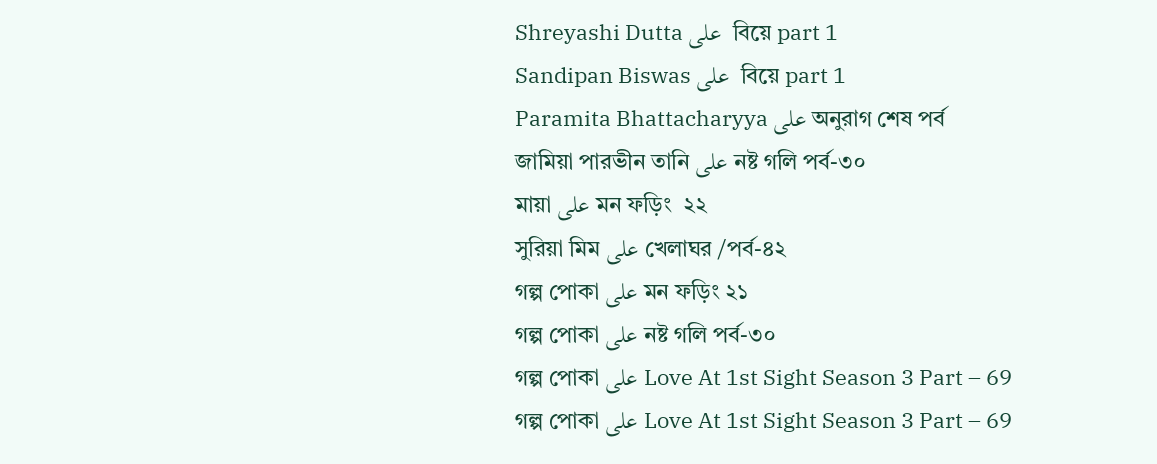Shreyashi Dutta على  বিয়ে part 1
Sandipan Biswas على  বিয়ে part 1
Paramita Bhattacharyya على অনুরাগ শেষ পর্ব
জামিয়া পারভীন তানি على নষ্ট গলি পর্ব-৩০
মায়া على মন ফড়িং  ২২
সুরিয়া মিম على খেলাঘর /পর্ব-৪২
গল্প পোকা على মন ফড়িং ২১
গল্প পোকা على নষ্ট গলি পর্ব-৩০
গল্প পোকা على Love At 1st Sight Season 3 Part – 69
গল্প পোকা على Love At 1st Sight Season 3 Part – 69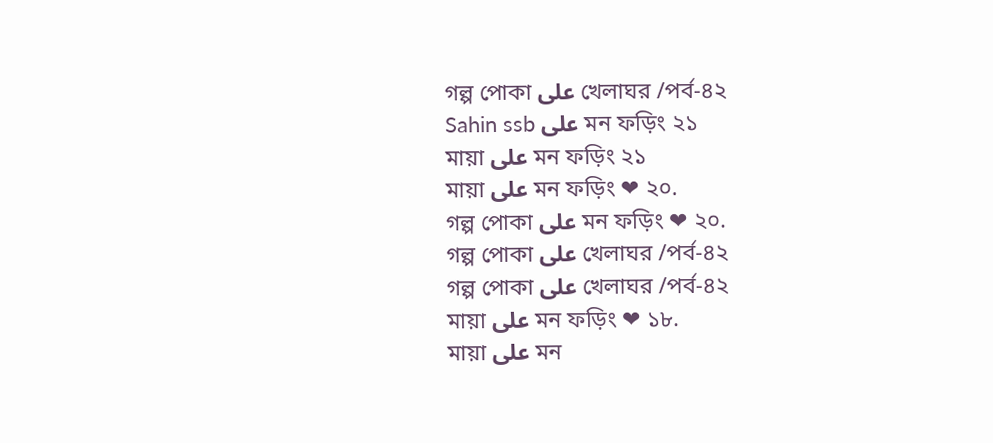গল্প পোকা على খেলাঘর /পর্ব-৪২
Sahin ssb على মন ফড়িং ২১
মায়া على মন ফড়িং ২১
মায়া على মন ফড়িং ❤ ২০.
গল্প পোকা على মন ফড়িং ❤ ২০.
গল্প পোকা على খেলাঘর /পর্ব-৪২
গল্প পোকা على খেলাঘর /পর্ব-৪২
মায়া على মন ফড়িং ❤ ১৮.
মায়া على মন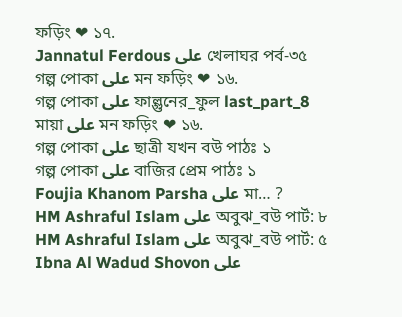ফড়িং ❤ ১৭.
Jannatul Ferdous على খেলাঘর পর্ব-৩৫
গল্প পোকা على মন ফড়িং ❤ ১৬.
গল্প পোকা على ফাল্গুনের_ফুল last_part_8
মায়া على মন ফড়িং ❤ ১৬.
গল্প পোকা على ছাত্রী যখন বউ পাঠঃ ১
গল্প পোকা على বাজির প্রেম পাঠঃ ১
Foujia Khanom Parsha على মা… ?
HM Ashraful Islam على অবুঝ_বউ পার্ট: ৮
HM Ashraful Islam على অবুঝ_বউ পার্ট: ৫
Ibna Al Wadud Shovon على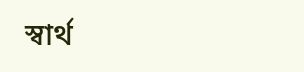স্বার্থ